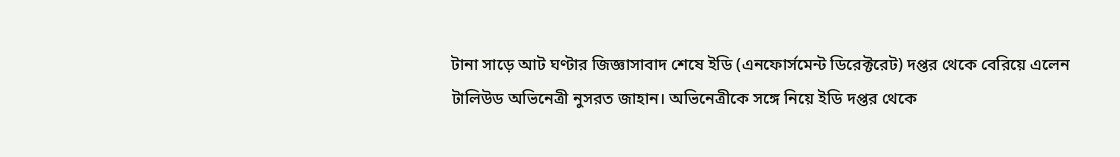টানা সাড়ে আট ঘণ্টার জিজ্ঞাসাবাদ শেষে ইডি (এনফোর্সমেন্ট ডিরেক্টরেট) দপ্তর থেকে বেরিয়ে এলেন টালিউড অভিনেত্রী নুসরত জাহান। অভিনেত্রীকে সঙ্গে নিয়ে ইডি দপ্তর থেকে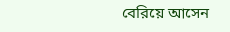বেরিয়ে আসেন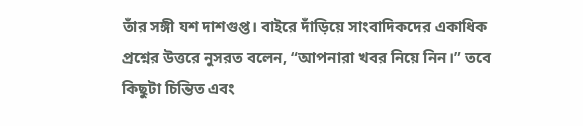তাঁর সঙ্গী যশ দাশগুপ্ত। বাইরে দাঁড়িয়ে সাংবাদিকদের একাধিক প্রশ্নের উত্তরে নুসরত বলেন, “আপনারা খবর নিয়ে নিন।” তবে কিছুটা চিন্তিত এবং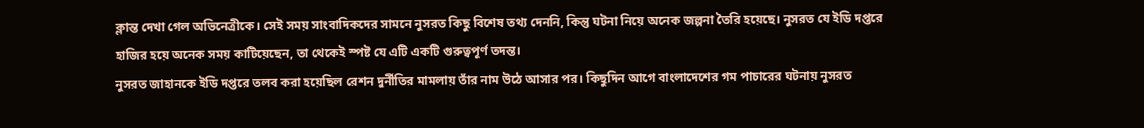ক্লান্ত দেখা গেল অভিনেত্রীকে। সেই সময় সাংবাদিকদের সামনে নুসরত কিছু বিশেষ তথ্য দেননি, কিন্তু ঘটনা নিয়ে অনেক জল্পনা তৈরি হয়েছে। নুসরত যে ইডি দপ্তরে হাজির হয়ে অনেক সময় কাটিয়েছেন, তা থেকেই স্পষ্ট যে এটি একটি গুরুত্বপূর্ণ তদন্ত।
নুসরত জাহানকে ইডি দপ্তরে তলব করা হয়েছিল রেশন দুর্নীতির মামলায় তাঁর নাম উঠে আসার পর। কিছুদিন আগে বাংলাদেশের গম পাচারের ঘটনায় নুসরত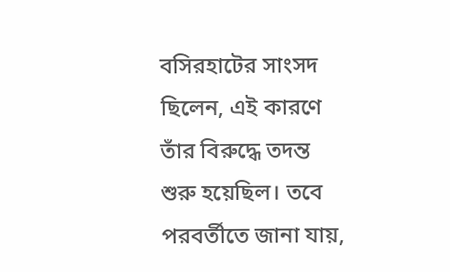বসিরহাটের সাংসদ ছিলেন, এই কারণে তাঁর বিরুদ্ধে তদন্ত শুরু হয়েছিল। তবে পরবর্তীতে জানা যায়,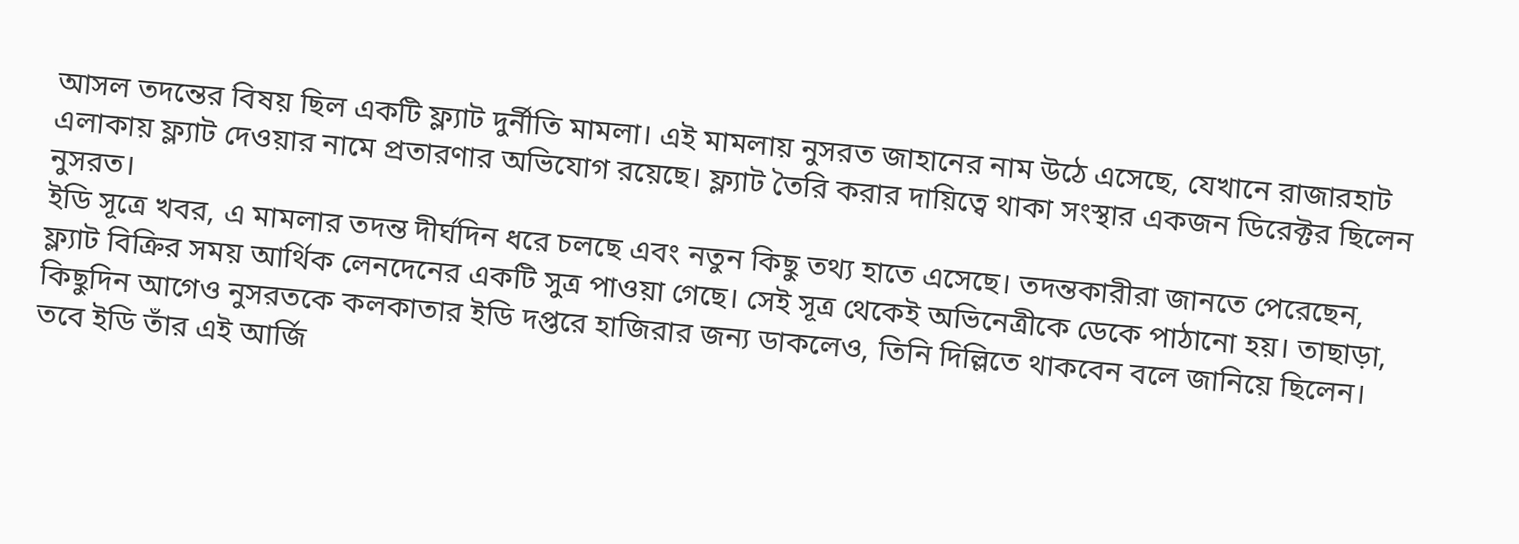আসল তদন্তের বিষয় ছিল একটি ফ্ল্যাট দুর্নীতি মামলা। এই মামলায় নুসরত জাহানের নাম উঠে এসেছে, যেখানে রাজারহাট এলাকায় ফ্ল্যাট দেওয়ার নামে প্রতারণার অভিযোগ রয়েছে। ফ্ল্যাট তৈরি করার দায়িত্বে থাকা সংস্থার একজন ডিরেক্টর ছিলেন নুসরত।
ইডি সূত্রে খবর, এ মামলার তদন্ত দীর্ঘদিন ধরে চলছে এবং নতুন কিছু তথ্য হাতে এসেছে। তদন্তকারীরা জানতে পেরেছেন, ফ্ল্যাট বিক্রির সময় আর্থিক লেনদেনের একটি সুত্র পাওয়া গেছে। সেই সূত্র থেকেই অভিনেত্রীকে ডেকে পাঠানো হয়। তাছাড়া, কিছুদিন আগেও নুসরতকে কলকাতার ইডি দপ্তরে হাজিরার জন্য ডাকলেও, তিনি দিল্লিতে থাকবেন বলে জানিয়ে ছিলেন। তবে ইডি তাঁর এই আর্জি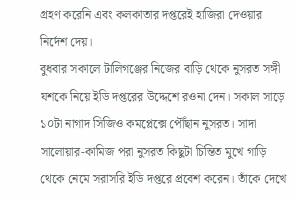গ্রহণ করেনি এবং কলকাতার দপ্তরেই হাজিরা দেওয়ার নির্দেশ দেয়।
বুধবার সকালে টালিগঞ্জের নিজের বাড়ি থেকে নুসরত সঙ্গী যশকে নিয়ে ইডি দপ্তরের উদ্দেশে রওনা দেন। সকাল সাড়ে ১০টা নাগাদ সিজিও কমপ্লেক্সে পৌঁছান নুসরত। সাদা সালোয়ার-কামিজ পরা নুসরত কিছুটা চিন্তিত মুখে গাড়ি থেকে নেমে সরাসরি ইডি দপ্তরে প্রবেশ করেন। তাঁকে দেখে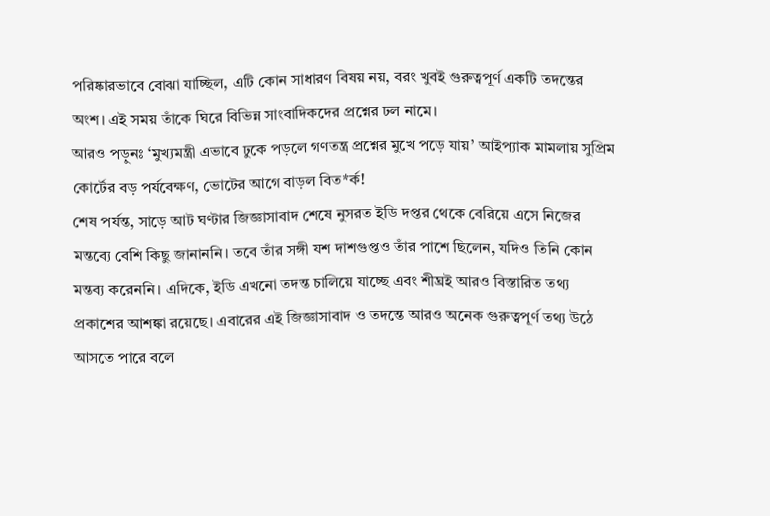পরিষ্কারভাবে বোঝা যাচ্ছিল, এটি কোন সাধারণ বিষয় নয়, বরং খুবই গুরুত্বপূর্ণ একটি তদন্তের অংশ। এই সময় তাঁকে ঘিরে বিভিন্ন সাংবাদিকদের প্রশ্নের ঢল নামে।
আরও পড়ুনঃ ‘মুখ্যমন্ত্রী এভাবে ঢুকে পড়লে গণতন্ত্র প্রশ্নের মুখে পড়ে যায়’ আইপ্যাক মামলায় সুপ্রিম কোর্টের বড় পর্যবেক্ষণ, ভোটের আগে বাড়ল বিত*র্ক!
শেষ পর্যন্ত, সাড়ে আট ঘণ্টার জিজ্ঞাসাবাদ শেষে নুসরত ইডি দপ্তর থেকে বেরিয়ে এসে নিজের মন্তব্যে বেশি কিছু জানাননি। তবে তাঁর সঙ্গী যশ দাশগুপ্তও তাঁর পাশে ছিলেন, যদিও তিনি কোন মন্তব্য করেননি। এদিকে, ইডি এখনো তদন্ত চালিয়ে যাচ্ছে এবং শীঘ্রই আরও বিস্তারিত তথ্য প্রকাশের আশঙ্কা রয়েছে। এবারের এই জিজ্ঞাসাবাদ ও তদন্তে আরও অনেক গুরুত্বপূর্ণ তথ্য উঠে আসতে পারে বলে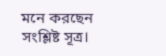মনে করছেন সংশ্লিষ্ট সূত্র।